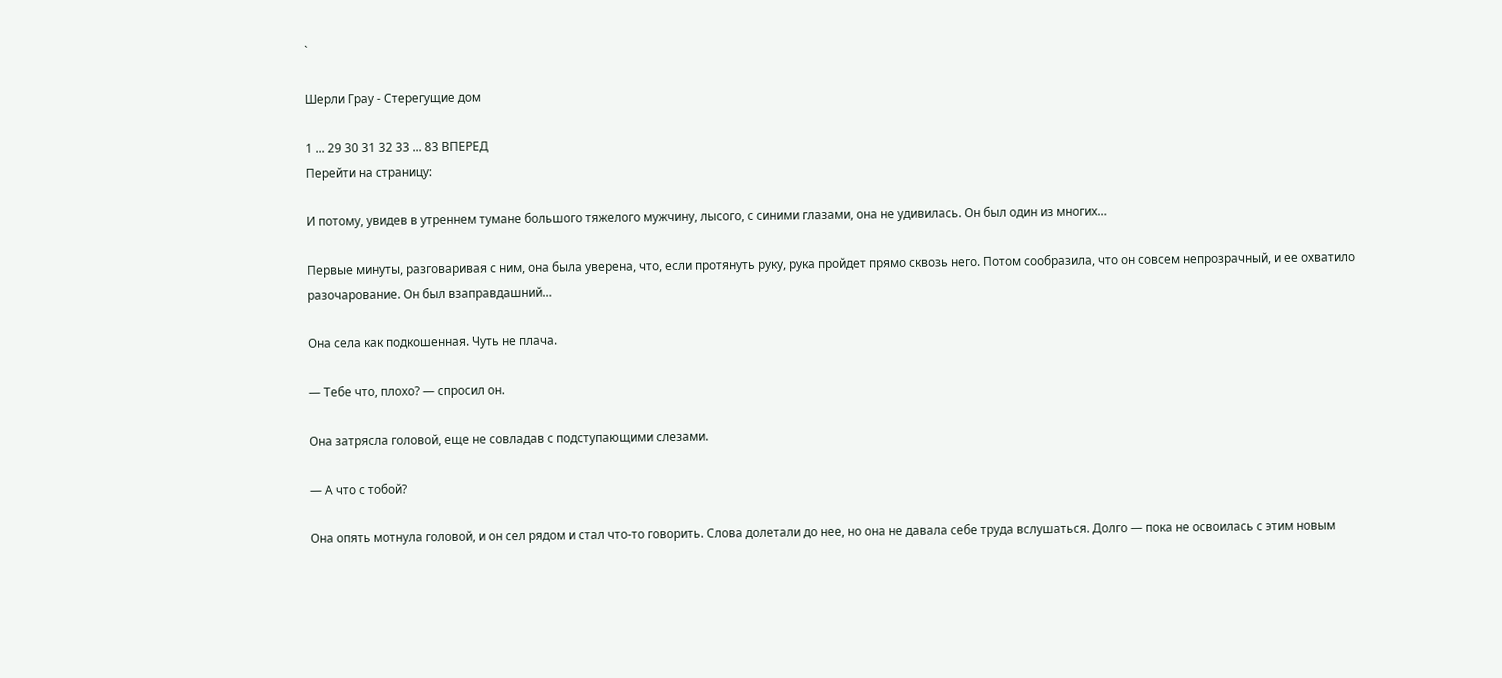`

Шерли Грау - Стерегущие дом

1 ... 29 30 31 32 33 ... 83 ВПЕРЕД
Перейти на страницу:

И потому, увидев в утреннем тумане большого тяжелого мужчину, лысого, с синими глазами, она не удивилась. Он был один из многих…

Первые минуты, разговаривая с ним, она была уверена, что, если протянуть руку, рука пройдет прямо сквозь него. Потом сообразила, что он совсем непрозрачный, и ее охватило разочарование. Он был взаправдашний…

Она села как подкошенная. Чуть не плача.

— Тебе что, плохо? — спросил он.

Она затрясла головой, еще не совладав с подступающими слезами.

— А что с тобой?

Она опять мотнула головой, и он сел рядом и стал что-то говорить. Слова долетали до нее, но она не давала себе труда вслушаться. Долго — пока не освоилась с этим новым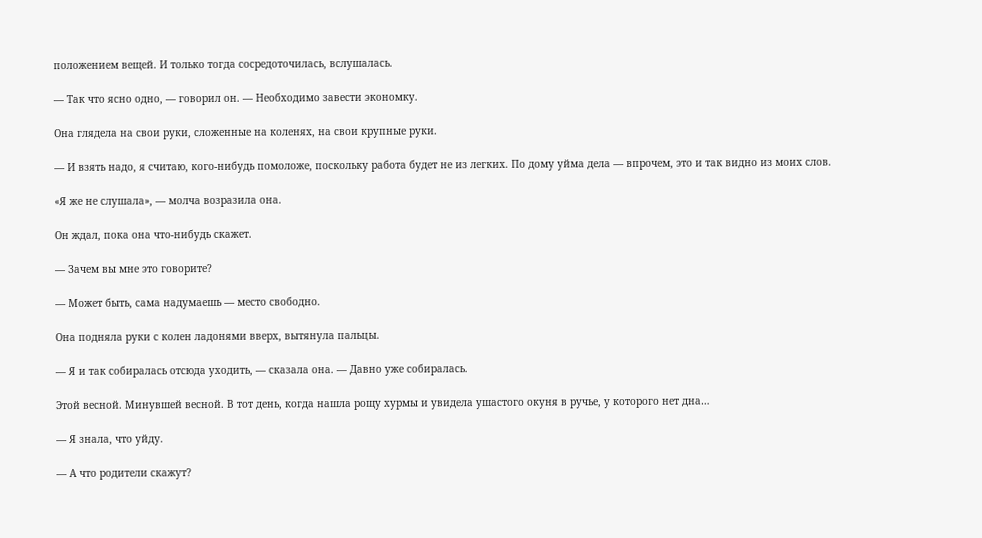положением вещей. И только тогда сосредоточилась, вслушалась.

— Так что ясно одно, — говорил он. — Необходимо завести экономку.

Она глядела на свои руки, сложенные на коленях, на свои крупные руки.

— И взять надо, я считаю, кого-нибудь помоложе, поскольку работа будет не из легких. По дому уйма дела — впрочем, это и так видно из моих слов.

«Я же не слушала», — молча возразила она.

Он ждал, пока она что-нибудь скажет.

— Зачем вы мне это говорите?

— Может быть, сама надумаешь — место свободно.

Она подняла руки с колен ладонями вверх, вытянула пальцы.

— Я и так собиралась отсюда уходить, — сказала она. — Давно уже собиралась.

Этой весной. Минувшей весной. В тот день, когда нашла рощу хурмы и увидела ушастого окуня в ручье, у которого нет дна…

— Я знала, что уйду.

— А что родители скажут?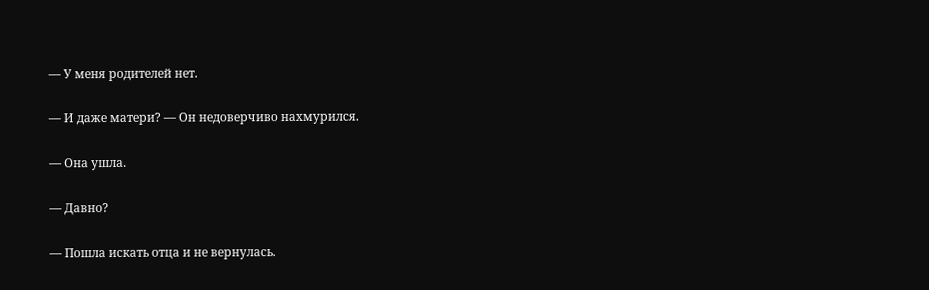— У меня родителей нет.

— И даже матери? — Он недоверчиво нахмурился.

— Она ушла.

— Давно?

— Пошла искать отца и не вернулась.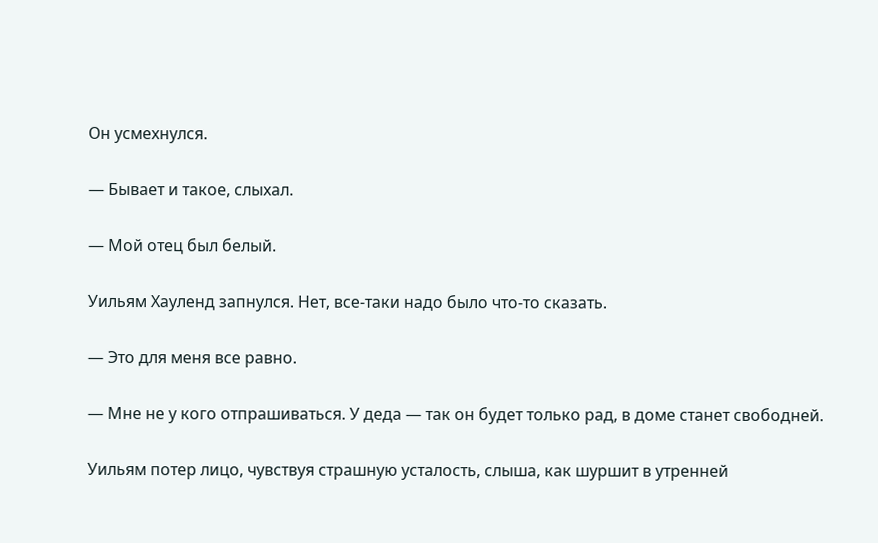Он усмехнулся.

— Бывает и такое, слыхал.

— Мой отец был белый.

Уильям Хауленд запнулся. Нет, все-таки надо было что-то сказать.

— Это для меня все равно.

— Мне не у кого отпрашиваться. У деда — так он будет только рад, в доме станет свободней.

Уильям потер лицо, чувствуя страшную усталость, слыша, как шуршит в утренней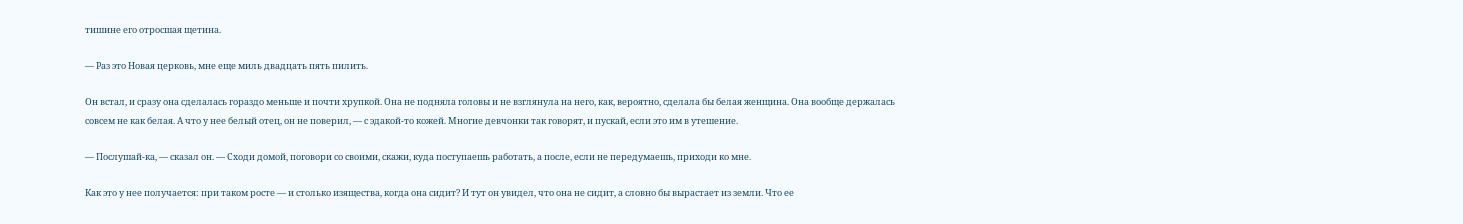тишине его отросшая щетина.

— Раз это Новая церковь, мне еще миль двадцать пять пилить.

Он встал, и сразу она сделалась гораздо меньше и почти хрупкой. Она не подняла головы и не взглянула на него, как, вероятно, сделала бы белая женщина. Она вообще держалась совсем не как белая. А что у нее белый отец, он не поверил, — с эдакой-то кожей. Многие девчонки так говорят, и пускай, если это им в утешение.

— Послушай-ка, — сказал он. — Сходи домой, поговори со своими, скажи, куда поступаешь работать, а после, если не передумаешь, приходи ко мне.

Как это у нее получается: при таком росте — и столько изящества, когда она сидит? И тут он увидел, что она не сидит, а словно бы вырастает из земли. Что ее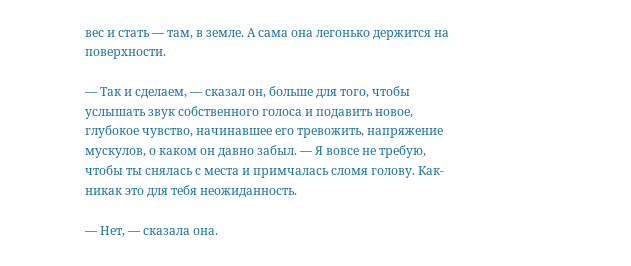вес и стать — там, в земле. А сама она легонько держится на поверхности.

— Так и сделаем, — сказал он, больше для того, чтобы услышать звук собственного голоса и подавить новое, глубокое чувство, начинавшее его тревожить, напряжение мускулов, о каком он давно забыл. — Я вовсе не требую, чтобы ты снялась с места и примчалась сломя голову. Как-никак это для тебя неожиданность.

— Нет, — сказала она.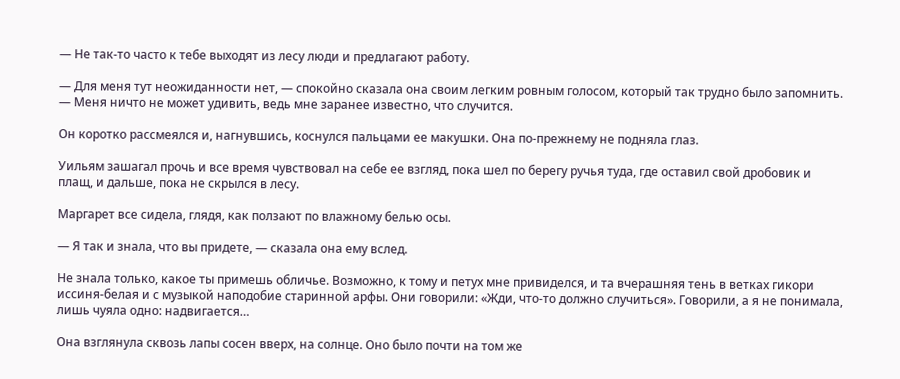— Не так-то часто к тебе выходят из лесу люди и предлагают работу.

— Для меня тут неожиданности нет, — спокойно сказала она своим легким ровным голосом, который так трудно было запомнить. — Меня ничто не может удивить, ведь мне заранее известно, что случится.

Он коротко рассмеялся и, нагнувшись, коснулся пальцами ее макушки. Она по-прежнему не подняла глаз.

Уильям зашагал прочь и все время чувствовал на себе ее взгляд, пока шел по берегу ручья туда, где оставил свой дробовик и плащ, и дальше, пока не скрылся в лесу.

Маргарет все сидела, глядя, как ползают по влажному белью осы.

— Я так и знала, что вы придете, — сказала она ему вслед.

Не знала только, какое ты примешь обличье. Возможно, к тому и петух мне привиделся, и та вчерашняя тень в ветках гикори иссиня-белая и с музыкой наподобие старинной арфы. Они говорили: «Жди, что-то должно случиться». Говорили, а я не понимала, лишь чуяла одно: надвигается…

Она взглянула сквозь лапы сосен вверх, на солнце. Оно было почти на том же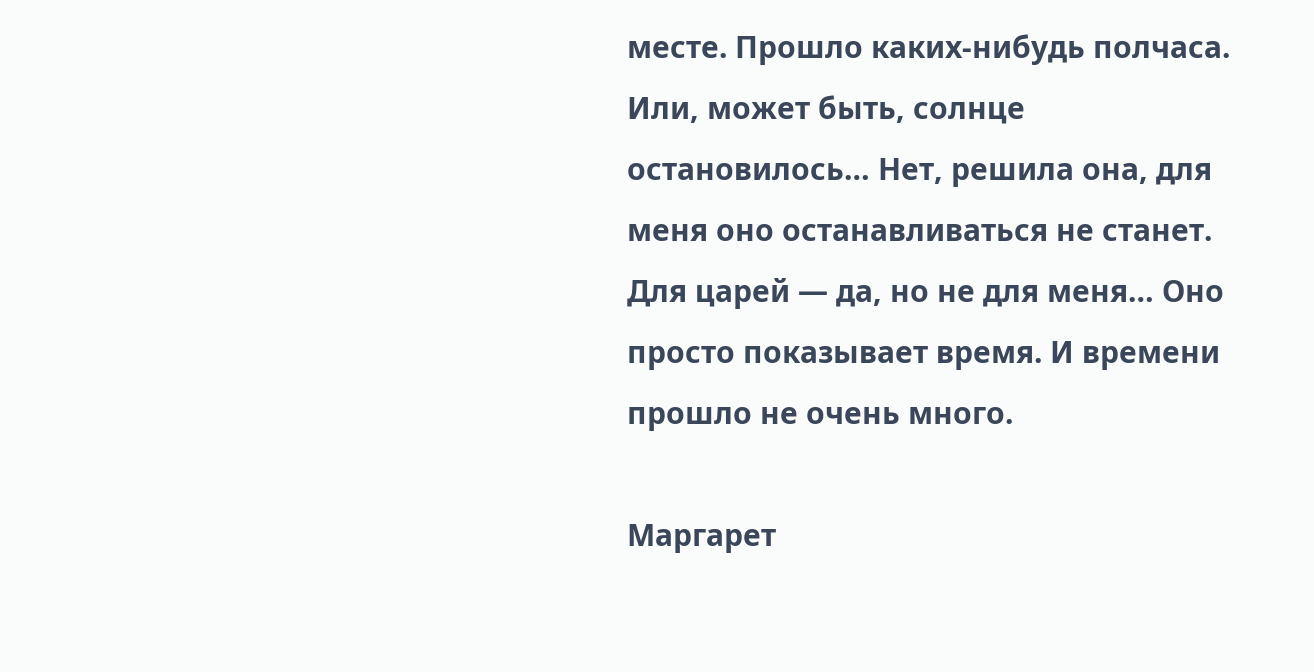месте. Прошло каких-нибудь полчаса. Или, может быть, солнце остановилось… Нет, решила она, для меня оно останавливаться не станет. Для царей — да, но не для меня… Оно просто показывает время. И времени прошло не очень много.

Маргарет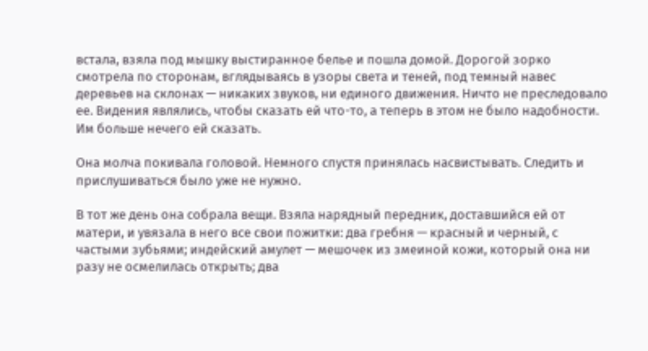встала, взяла под мышку выстиранное белье и пошла домой. Дорогой зорко смотрела по сторонам, вглядываясь в узоры света и теней, под темный навес деревьев на склонах — никаких звуков, ни единого движения. Ничто не преследовало ее. Видения являлись, чтобы сказать ей что-то, а теперь в этом не было надобности. Им больше нечего ей сказать.

Она молча покивала головой. Немного спустя принялась насвистывать. Следить и прислушиваться было уже не нужно.

В тот же день она собрала вещи. Взяла нарядный передник, доставшийся ей от матери, и увязала в него все свои пожитки: два гребня — красный и черный, с частыми зубьями; индейский амулет — мешочек из змеиной кожи, который она ни разу не осмелилась открыть; два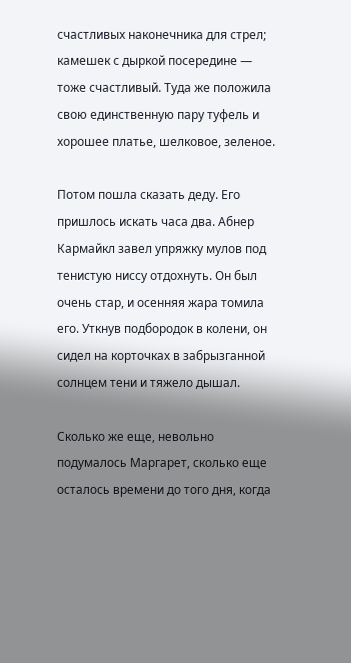счастливых наконечника для стрел; камешек с дыркой посередине — тоже счастливый. Туда же положила свою единственную пару туфель и хорошее платье, шелковое, зеленое.

Потом пошла сказать деду. Его пришлось искать часа два. Абнер Кармайкл завел упряжку мулов под тенистую ниссу отдохнуть. Он был очень стар, и осенняя жара томила его. Уткнув подбородок в колени, он сидел на корточках в забрызганной солнцем тени и тяжело дышал.

Сколько же еще, невольно подумалось Маргарет, сколько еще осталось времени до того дня, когда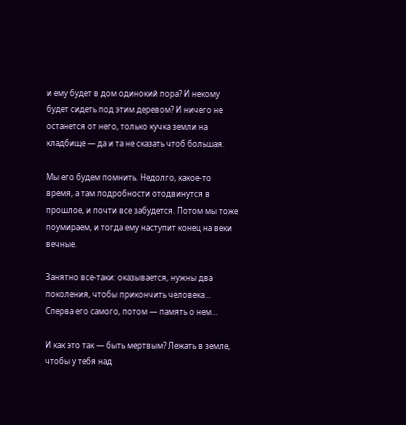и ему будет в дом одинокий пора? И некому будет сидеть под этим деревом? И ничего не останется от него, только кучка земли на кладбище — да и та не сказать чтоб большая.

Мы его будем помнить. Недолго, какое-то время, а там подробности отодвинутся в прошлое, и почти все забудется. Потом мы тоже поумираем, и тогда ему наступит конец на веки вечные.

Занятно все-таки: оказывается, нужны два поколения, чтобы прикончить человека… Сперва его самого, потом — память о нем…

И как это так — быть мертвым? Лежать в земле, чтобы у тебя над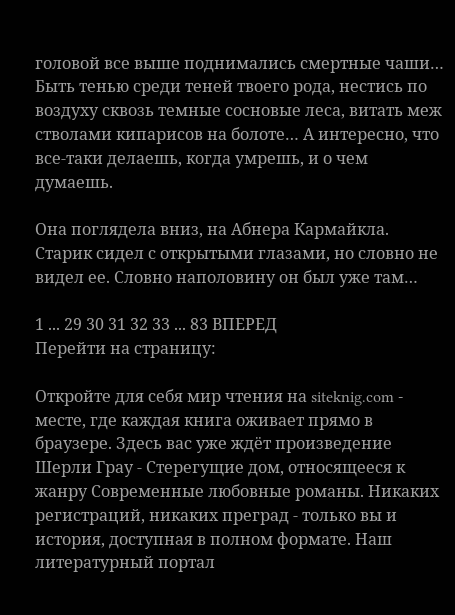головой все выше поднимались смертные чаши… Быть тенью среди теней твоего рода, нестись по воздуху сквозь темные сосновые леса, витать меж стволами кипарисов на болоте… А интересно, что все-таки делаешь, когда умрешь, и о чем думаешь.

Она поглядела вниз, на Абнера Кармайкла. Старик сидел с открытыми глазами, но словно не видел ее. Словно наполовину он был уже там…

1 ... 29 30 31 32 33 ... 83 ВПЕРЕД
Перейти на страницу:

Откройте для себя мир чтения на siteknig.com - месте, где каждая книга оживает прямо в браузере. Здесь вас уже ждёт произведение Шерли Грау - Стерегущие дом, относящееся к жанру Современные любовные романы. Никаких регистраций, никаких преград - только вы и история, доступная в полном формате. Наш литературный портал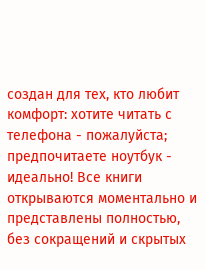создан для тех, кто любит комфорт: хотите читать с телефона - пожалуйста; предпочитаете ноутбук - идеально! Все книги открываются моментально и представлены полностью, без сокращений и скрытых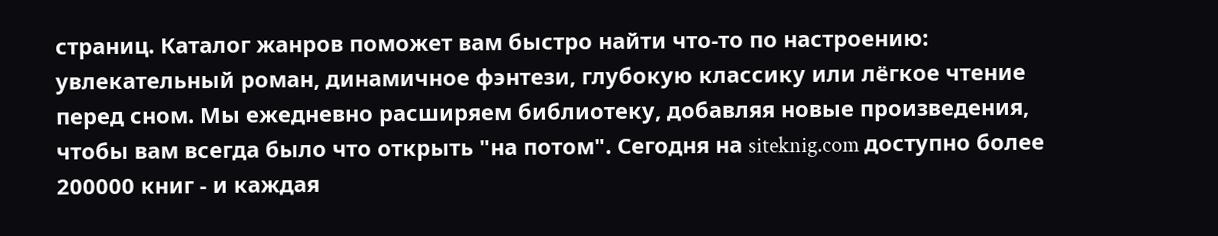страниц. Каталог жанров поможет вам быстро найти что-то по настроению: увлекательный роман, динамичное фэнтези, глубокую классику или лёгкое чтение перед сном. Мы ежедневно расширяем библиотеку, добавляя новые произведения, чтобы вам всегда было что открыть "на потом". Сегодня на siteknig.com доступно более 200000 книг - и каждая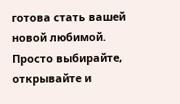готова стать вашей новой любимой. Просто выбирайте, открывайте и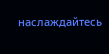наслаждайтесь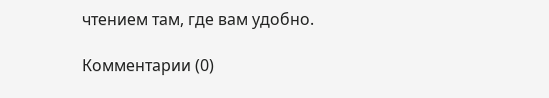чтением там, где вам удобно.

Комментарии (0)